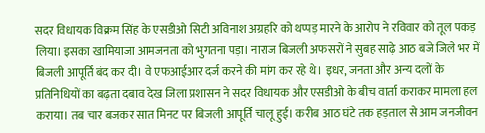सदर विधायक विक्रम सिंह के एसडीओ सिटी अविनाश अग्रहरि को थप्पड़ मारने के आरोप ने रविवार को तूल पकड़ लिया। इसका खामियाजा आमजनता को भुगतना पड़ा। नाराज बिजली अफसरों ने सुबह साढ़े आठ बजे जिले भर में बिजली आपूर्ति बंद कर दी। वे एफआईआर दर्ज करने की मांग कर रहे थे। इधर, जनता और अन्य दलों के प्रतिनिधियों का बढ़ता दबाव देख जिला प्रशासन ने सदर विधायक और एसडीओ के बीच वार्ता कराकर मामला हल कराया। तब चार बजकर सात मिनट पर बिजली आपूर्ति चालू हुई। करीब आठ घंटे तक हड़ताल से आम जनजीवन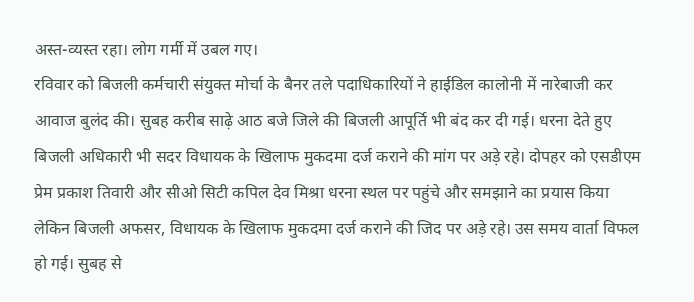अस्त-व्यस्त रहा। लोग गर्मी में उबल गए।
रविवार को बिजली कर्मचारी संयुक्त मोर्चा के बैनर तले पदाधिकारियों ने हाईडिल कालोनी में नारेबाजी कर आवाज बुलंद की। सुबह करीब साढ़े आठ बजे जिले की बिजली आपूर्ति भी बंद कर दी गई। धरना देते हुए बिजली अधिकारी भी सदर विधायक के खिलाफ मुकदमा दर्ज कराने की मांग पर अड़े रहे। दोपहर को एसडीएम प्रेम प्रकाश तिवारी और सीओ सिटी कपिल देव मिश्रा धरना स्थल पर पहुंचे और समझाने का प्रयास किया लेकिन बिजली अफसर, विधायक के खिलाफ मुकदमा दर्ज कराने की जिद पर अड़े रहे। उस समय वार्ता विफल हो गई। सुबह से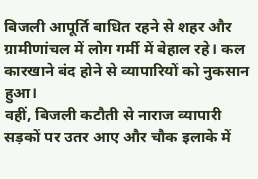बिजली आपूर्ति बाधित रहने से शहर और ग्रामीणांचल में लोग गर्मी में बेहाल रहे। कल कारखाने बंद होने से व्यापारियों को नुकसान हुआ।
वहीं, बिजली कटौती से नाराज व्यापारी सड़कों पर उतर आए और चौक इलाके में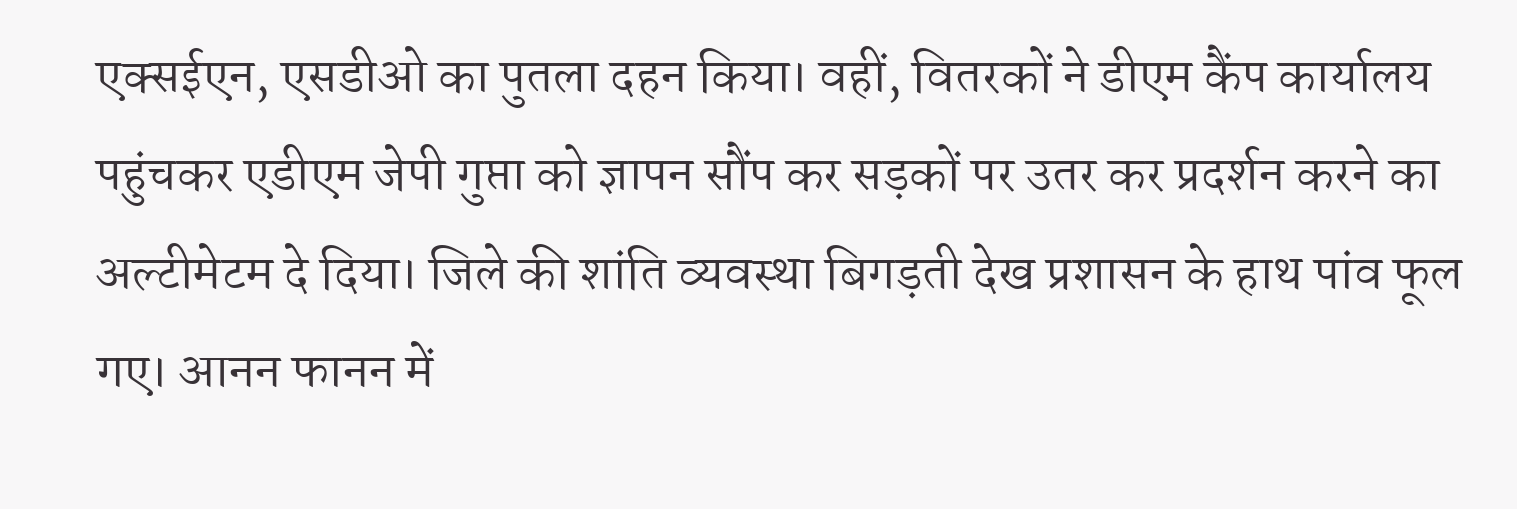एक्सईएन, एसडीओ का पुतला दहन किया। वहीं, वितरकों ने डीएम कैंप कार्यालय पहुंचकर एडीएम जेपी गुप्ता को ज्ञापन सौंप कर सड़कों पर उतर कर प्रदर्शन करने का अल्टीमेटम दे दिया। जिले की शांति व्यवस्था बिगड़ती देख प्रशासन के हाथ पांव फूल गए। आनन फानन में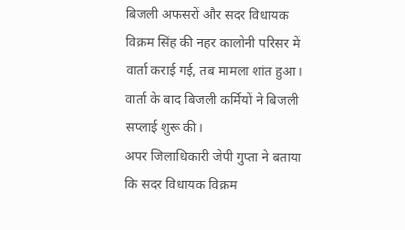बिजली अफसरों और सदर विधायक विक्रम सिंह की नहर कालोनी परिसर में वार्ता कराई गई, तब मामला शांत हुआ। वार्ता के बाद बिजली कर्मियों ने बिजली सप्लाई शुरू की।
अपर जिलाधिकारी जेपी गुप्ता ने बताया कि सदर विधायक विक्रम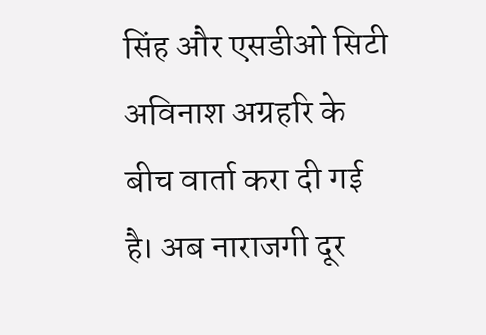सिंह और एसडीओ सिटी अविनाश अग्रहरि के बीच वार्ता करा दी गई है। अब नाराजगी दूर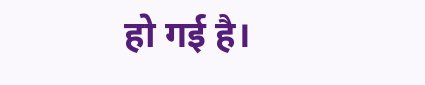हो गई है।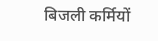बिजली कर्मियों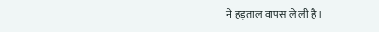ने हड़ताल वापस ले ली है।